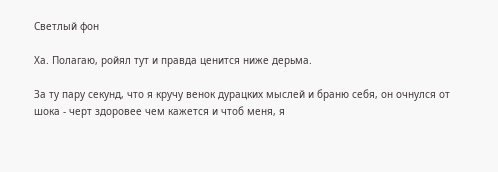Светлый фон

Ха. Полагаю, ройял тут и правда ценится ниже дерьма.

За ту пару секунд, что я кручу венок дурацких мыслей и браню себя, он очнулся от шока - черт здоровее чем кажется и чтоб меня, я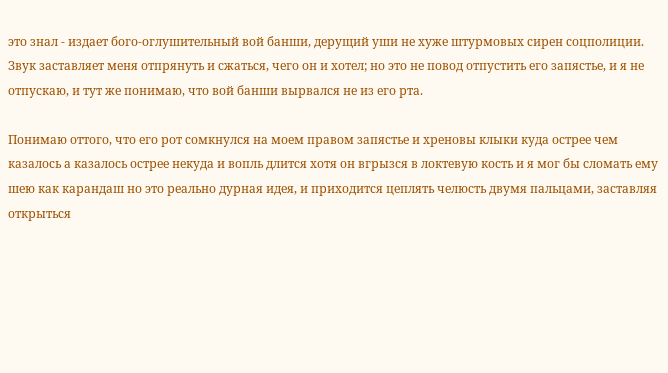это знал - издает бого-оглушительный вой банши, дерущий уши не хуже штурмовых сирен соцполиции. Звук заставляет меня отпрянуть и сжаться, чего он и хотел; но это не повод отпустить его запястье, и я не отпускаю, и тут же понимаю, что вой банши вырвался не из его рта.

Понимаю оттого, что его рот сомкнулся на моем правом запястье и хреновы клыки куда острее чем казалось а казалось острее некуда и вопль длится хотя он вгрызся в локтевую кость и я мог бы сломать ему шею как карандаш но это реально дурная идея, и приходится цеплять челюсть двумя пальцами, заставляя открыться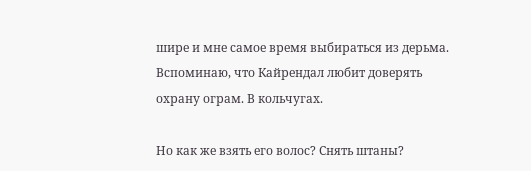шире и мне самое время выбираться из дерьма. Вспоминаю, что Кайрендал любит доверять охрану ограм. В кольчугах.

Но как же взять его волос? Снять штаны?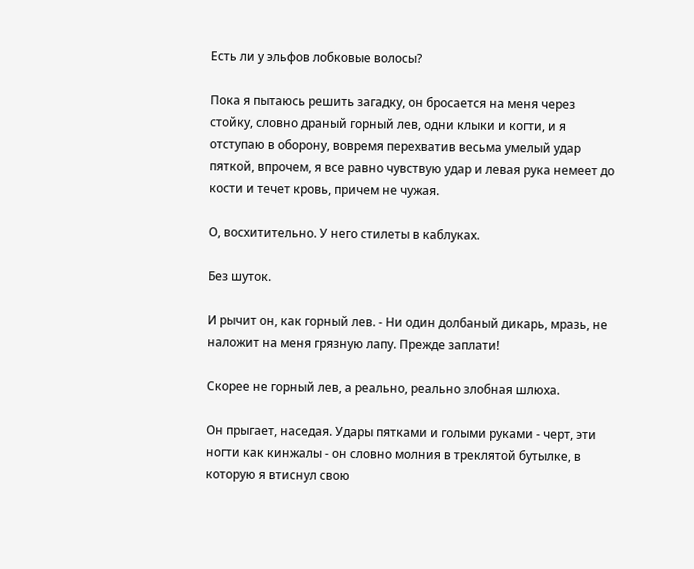Есть ли у эльфов лобковые волосы?

Пока я пытаюсь решить загадку, он бросается на меня через стойку, словно драный горный лев, одни клыки и когти, и я отступаю в оборону, вовремя перехватив весьма умелый удар пяткой, впрочем, я все равно чувствую удар и левая рука немеет до кости и течет кровь, причем не чужая.

О, восхитительно. У него стилеты в каблуках.

Без шуток.

И рычит он, как горный лев. - Ни один долбаный дикарь, мразь, не наложит на меня грязную лапу. Прежде заплати!

Скорее не горный лев, а реально, реально злобная шлюха.

Он прыгает, наседая. Удары пятками и голыми руками - черт, эти ногти как кинжалы - он словно молния в треклятой бутылке, в которую я втиснул свою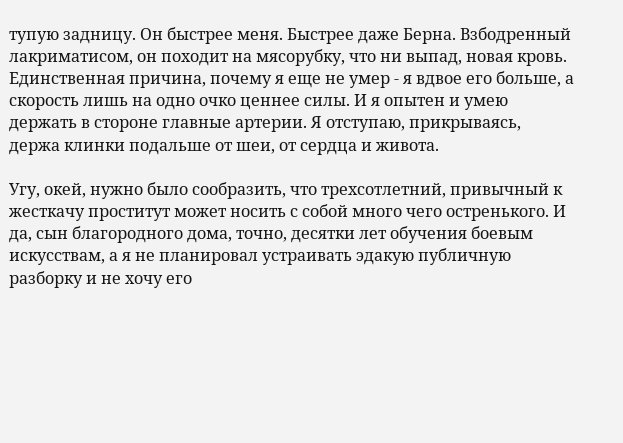тупую задницу. Он быстрее меня. Быстрее даже Берна. Взбодренный лакриматисом, он походит на мясорубку, что ни выпад, новая кровь. Единственная причина, почему я еще не умер - я вдвое его больше, а скорость лишь на одно очко ценнее силы. И я опытен и умею держать в стороне главные артерии. Я отступаю, прикрываясь, держа клинки подальше от шеи, от сердца и живота.

Угу, окей, нужно было сообразить, что трехсотлетний, привычный к жесткачу проститут может носить с собой много чего остренького. И да, сын благородного дома, точно, десятки лет обучения боевым искусствам, а я не планировал устраивать эдакую публичную разборку и не хочу его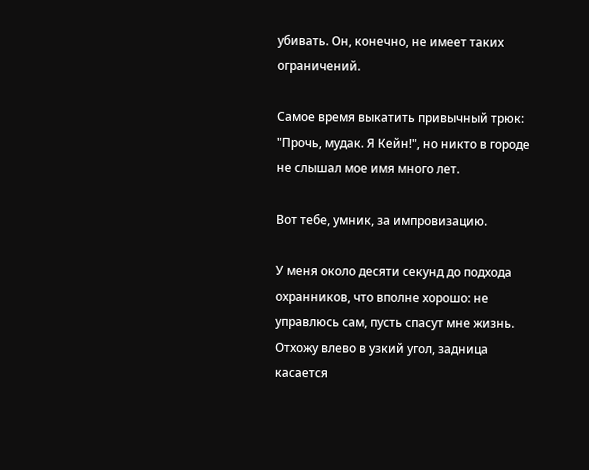убивать. Он, конечно, не имеет таких ограничений.

Самое время выкатить привычный трюк: "Прочь, мудак. Я Кейн!", но никто в городе не слышал мое имя много лет.

Вот тебе, умник, за импровизацию.

У меня около десяти секунд до подхода охранников, что вполне хорошо: не управлюсь сам, пусть спасут мне жизнь. Отхожу влево в узкий угол, задница касается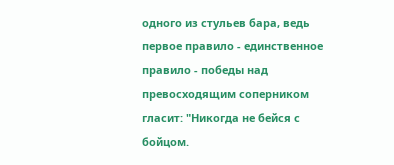одного из стульев бара, ведь первое правило - единственное правило - победы над превосходящим соперником гласит: "Никогда не бейся с бойцом.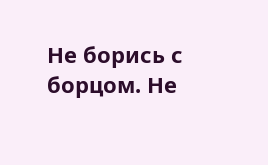Не борись с борцом. Не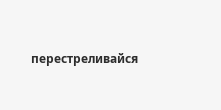перестреливайся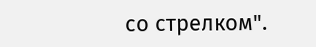со стрелком".